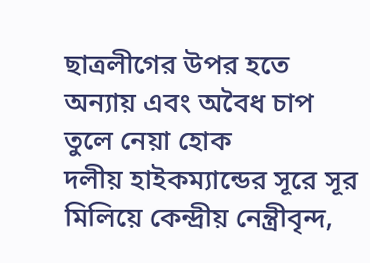ছাত্রলীগের উপর হতে অন্যায় এবং অবৈধ চাপ তুলে নেয়া হোক
দলীয় হাইকম্যান্ডের সূরে সূর মিলিয়ে কেন্দ্রীয় নেন্ত্রীবৃন্দ,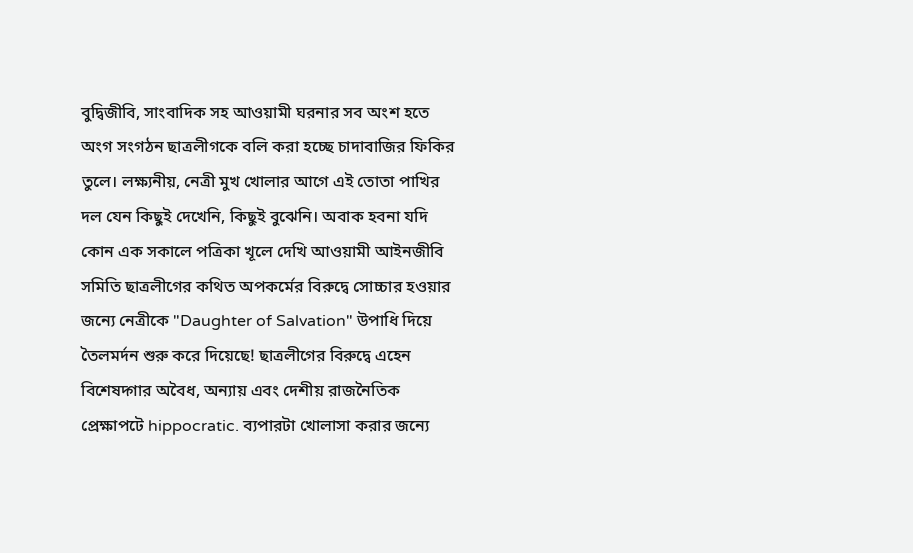বুদ্বিজীবি, সাংবাদিক সহ আওয়ামী ঘরনার সব অংশ হতে অংগ সংগঠন ছাত্রলীগকে বলি করা হচ্ছে চাদাবাজির ফিকির তুলে। লক্ষ্যনীয়, নেত্রী মুখ খোলার আগে এই তোতা পাখির দল যেন কিছুই দেখেনি, কিছুই বুঝেনি। অবাক হবনা যদি কোন এক সকালে পত্রিকা খূলে দেখি আওয়ামী আইনজীবি সমিতি ছাত্রলীগের কথিত অপকর্মের বিরুদ্বে সোচ্চার হওয়ার জন্যে নেত্রীকে "Daughter of Salvation" উপাধি দিয়ে তৈলমর্দন শুরু করে দিয়েছে! ছাত্রলীগের বিরুদ্বে এহেন বিশেষদ্গার অবৈধ, অন্যায় এবং দেশীয় রাজনৈতিক প্রেক্ষাপটে hippocratic. ব্যপারটা খোলাসা করার জন্যে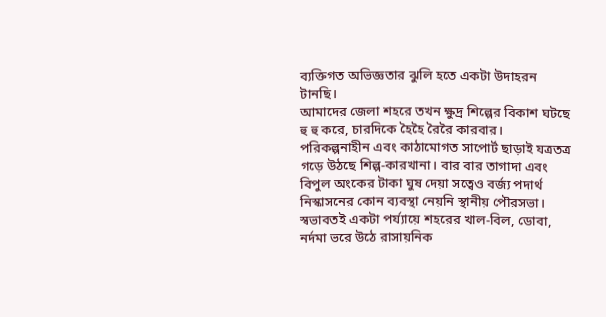ব্যক্তিগত অভিজ্ঞতার ঝুলি হতে একটা উদাহরন টানছি।
আমাদের জেলা শহরে তখন ক্ষুদ্র শিল্পের বিকাশ ঘটছে হু হু করে, চারদিকে হৈহৈ রৈরৈ কারবার। পরিকল্পনাহীন এবং কাঠামোগত সাপোর্ট ছাড়াই যত্রতত্র গড়ে উঠছে শিল্প-কারখানা। বার বার তাগাদা এবং বিপুল অংকের টাকা ঘুষ দেয়া সত্বেও বর্জ্য পদার্থ নিস্কাসনের কোন ব্যবস্থা নেয়নি স্থানীয় পৌরসভা। স্বভাবতই একটা পর্য্যায়ে শহরের খাল-বিল, ডোবা, নর্দমা ভরে উঠে রাসায়নিক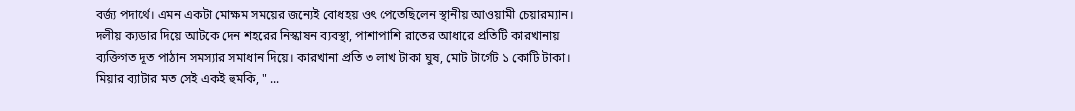বর্জ্য পদার্থে। এমন একটা মোক্ষম সময়ের জন্যেই বোধহয় ওৎ পেতেছিলেন স্থানীয় আওয়ামী চেয়ারম্যান। দলীয় ক্যডার দিয়ে আটকে দেন শহরের নিস্কাষন ব্যবস্থা, পাশাপাশি রাতের আধারে প্রতিটি কারখানায় ব্যক্তিগত দূত পাঠান সমস্যার সমাধান দিয়ে। কারখানা প্রতি ৩ লাখ টাকা ঘুষ, মোট টার্গেট ১ কোটি টাকা। মিয়ার ব্যাটার মত সেই একই হুমকি, " ...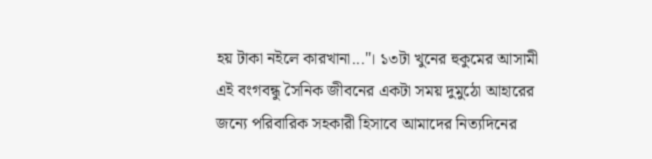হয় টাকা নইলে কারখানা..."। ১৩টা খুনের হুকুমের আসামী এই বংগবন্ধু সৈনিক জীবনের একটা সময় দুমুঠো আহারের জন্যে পরিবারিক সহকারী হিসাবে আমাদের নিত্যদিনের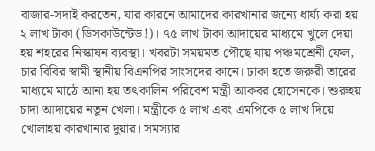বাজার-সদাই করতেন, যার কারনে আমাদের কারখানার জন্যে ধার্য্য করা হয় ২ লাখ টাকা (ডিসকাউন্টেড!)। ৭৫ লাখ টাকা আদায়ের মাধ্যমে খুলে দেয়া হয় শহরের নিস্কাষন ব্যবস্থা। খবরটা সময়মত পৌছে যায় পঞ্চমশ্রেনী ফেল, চার বিবির স্বামী স্থানীয় বিএনপির সাংসদের কানে। ঢাকা হতে জরুরী তারের মাধ্যমে মাঠে আনা হয় তৎকালিন পরিবেশ মন্ত্রী আকবর হোসেনকে। শুরুহয় চাদা আদায়ের নতুন খেলা। মন্ত্রীকে ৫ লাখ এবং এমপিকে ৫ লাখ দিয়ে খোলাহয় কারখানার দুয়ার। সমস্যার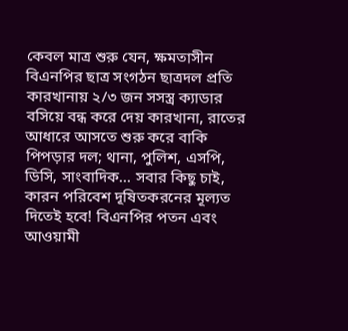কেবল মাত্র শুরু যেন, ক্ষমতাসীন বিএনপির ছাত্র সংগঠন ছাত্রদল প্রতি কারখানায় ২/৩ জন সসস্ত্র ক্যাডার বসিয়ে বন্ধ করে দেয় কারখানা, রাতের আধারে আসতে শুরু করে বাকি পিপড়ার দল; থানা, পুলিশ, এসপি, ডিসি, সাংবাদিক... সবার কিছু চাই, কারন পরিবেশ দূষিতকরনের মূল্যত দিতেই হবে! বিএনপির পতন এবং আওয়ামী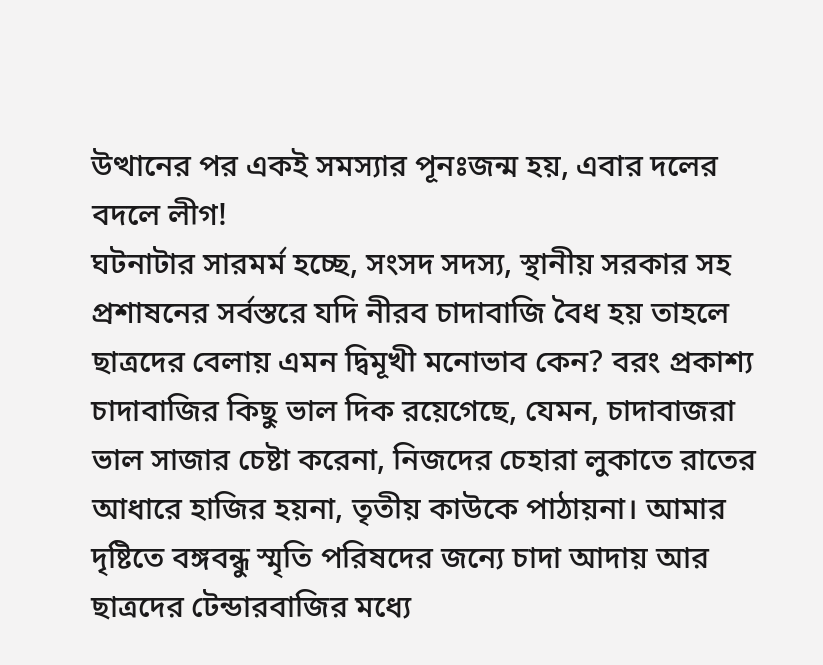উত্থানের পর একই সমস্যার পূনঃজন্ম হয়, এবার দলের বদলে লীগ!
ঘটনাটার সারমর্ম হচ্ছে, সংসদ সদস্য, স্থানীয় সরকার সহ প্রশাষনের সর্বস্তরে যদি নীরব চাদাবাজি বৈধ হয় তাহলে ছাত্রদের বেলায় এমন দ্বিমূখী মনোভাব কেন? বরং প্রকাশ্য চাদাবাজির কিছু ভাল দিক রয়েগেছে, যেমন, চাদাবাজরা ভাল সাজার চেষ্টা করেনা, নিজদের চেহারা লুকাতে রাতের আধারে হাজির হয়না, তৃতীয় কাউকে পাঠায়না। আমার দৃষ্টিতে বঙ্গবন্ধু স্মৃতি পরিষদের জন্যে চাদা আদায় আর ছাত্রদের টেন্ডারবাজির মধ্যে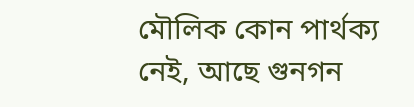মৌলিক কোন পার্থক্য নেই, আছে গুনগন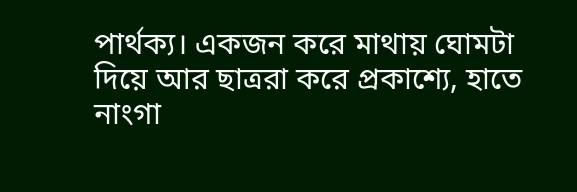পার্থক্য। একজন করে মাথায় ঘোমটা দিয়ে আর ছাত্ররা করে প্রকাশ্যে, হাতে নাংগা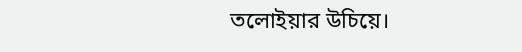তলোইয়ার উচিয়ে।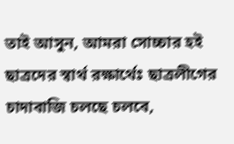তাই আসুন, আমরা সোচ্চার হই ছাত্রদের স্বার্থ রক্ষার্থেঃ ছাত্রলীগের চাদাবাজি চলছে চলবে,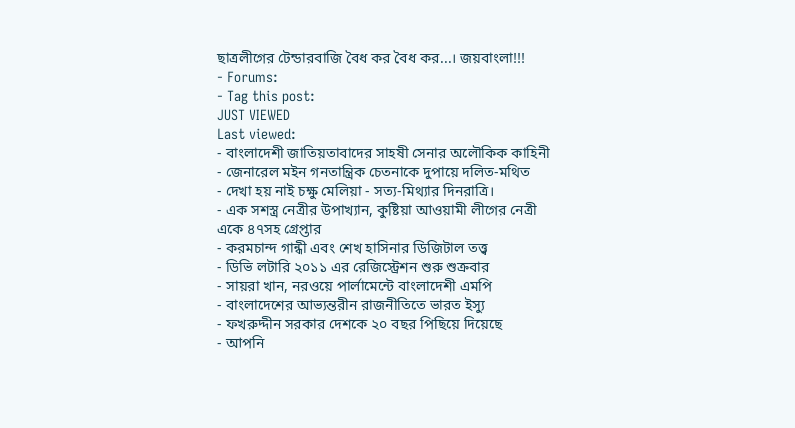ছাত্রলীগের টেন্ডারবাজি বৈধ কর বৈধ কর...। জয়বাংলা!!!
- Forums:
- Tag this post:
JUST VIEWED
Last viewed:
- বাংলাদেশী জাতিয়তাবাদের সাহষী সেনার অলৌকিক কাহিনী
- জেনারেল মইন গনতান্ত্রিক চেতনাকে দুপায়ে দলিত-মথিত
- দেখা হয় নাই চক্ষু মেলিয়া - সত্য-মিথ্যার দিনরাত্রি।
- এক সশস্ত্র নেত্রীর উপাখ্যান, কুষ্টিয়া আওয়ামী লীগের নেত্রী একে ৪৭সহ গ্রেপ্তার
- করমচান্দ গান্ধী এবং শেখ হাসিনার ডিজিটাল তত্ত্ব
- ডিভি লটারি ২০১১ এর রেজিস্ট্রেশন শুরু শুক্রবার
- সায়রা খান, নরওয়ে পার্লামেন্টে বাংলাদেশী এমপি
- বাংলাদেশের আভ্যন্তরীন রাজনীতিতে ভারত ইস্যু
- ফখরুদ্দীন সরকার দেশকে ২০ বছর পিছিয়ে দিয়েছে
- আপনি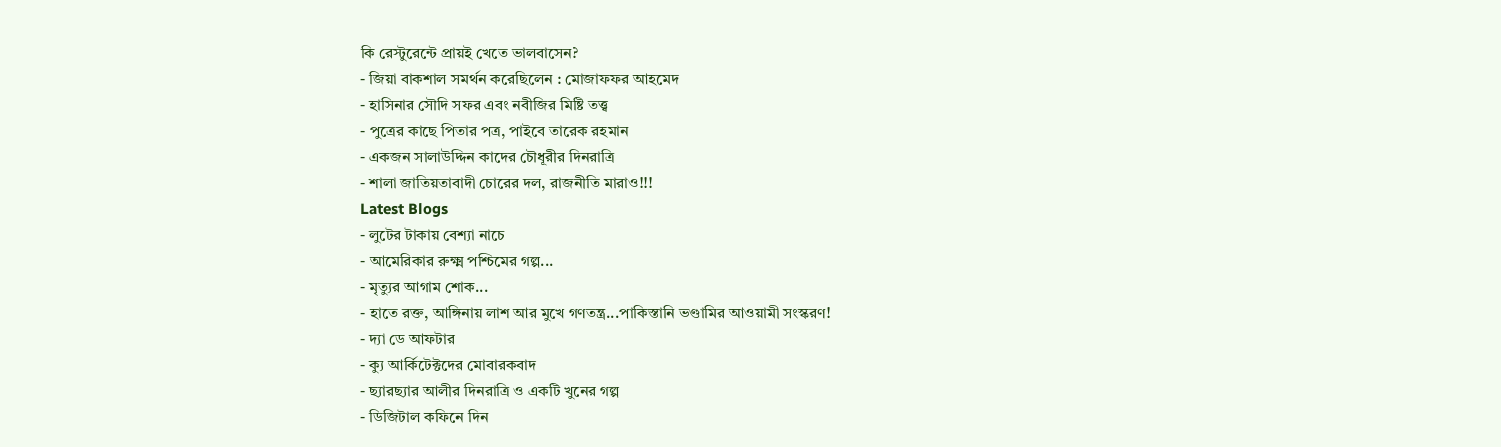কি রেস্টুরেন্টে প্রায়ই খেতে ভালবাসেন?
- জিয়া বাকশাল সমর্থন করেছিলেন : মোজাফফর আহমেদ
- হাসিনার সৌদি সফর এবং নবীজির মিষ্টি তত্ত্ব
- পুত্রের কাছে পিতার পত্র, পাইবে তারেক রহমান
- একজন সালাউদ্দিন কাদের চৌধূরীর দিনরাত্রি
- শালা জাতিয়তাবাদী চোরের দল, রাজনীতি মারাও!!!
Latest Blogs
- লুটের টাকায় বেশ্যা নাচে
- আমেরিকার রুক্ষ্ম পশ্চিমের গল্প...
- মৃত্যুর আগাম শোক...
- হাতে রক্ত, আঙ্গিনায় লাশ আর মুখে গণতন্ত্র...পাকিস্তানি ভণ্ডামির আওয়ামী সংস্করণ!
- দ্যা ডে আফটার
- ক্যু আর্কিটেক্টদের মোবারকবাদ
- ছ্যারছ্যার আলীর দিনরাত্রি ও একটি খুনের গল্প
- ডিজিটাল কফিনে দিন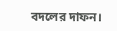বদলের দাফন।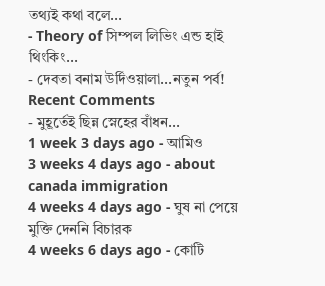তথ্যই কথা বলে...
- Theory of সিম্পল লিভিং এন্ড হাই থিংকিং...
- দেবতা বনাম উর্দিওয়ালা...নতুন পর্ব!
Recent Comments
- মুহূর্তেই ছিন্ন স্নেহের বাঁধন...
1 week 3 days ago - আমিও
3 weeks 4 days ago - about canada immigration
4 weeks 4 days ago - ঘুষ না পেয়ে মুক্তি দেননি বিচারক
4 weeks 6 days ago - কোটি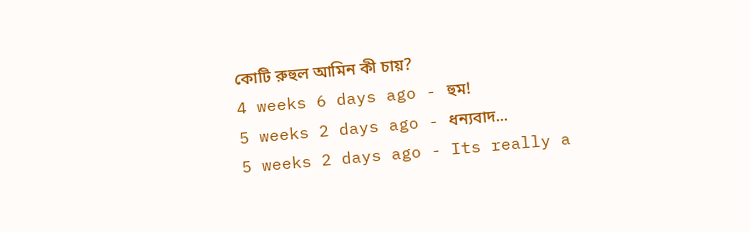কোটি রুহুল আমিন কী চায়?
4 weeks 6 days ago - হুম!
5 weeks 2 days ago - ধন্যবাদ...
5 weeks 2 days ago - Its really a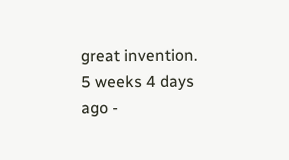great invention.
5 weeks 4 days ago -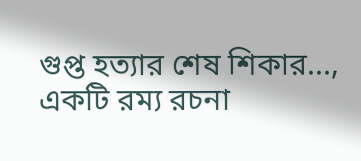গুপ্ত হত্যার শেষ শিকার..., একটি রম্য রচনা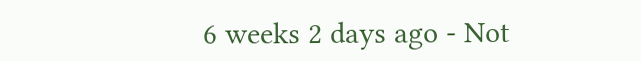6 weeks 2 days ago - Not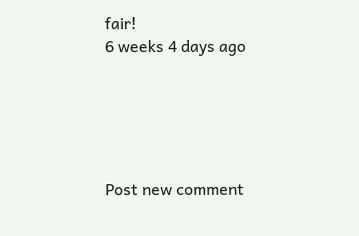fair!
6 weeks 4 days ago





Post new comment